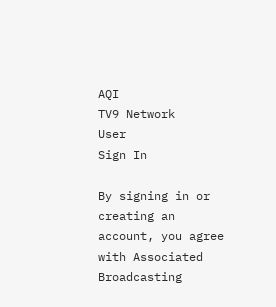AQI
TV9 Network
User
Sign In

By signing in or creating an account, you agree with Associated Broadcasting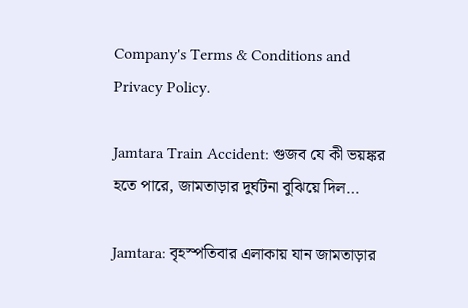Company's Terms & Conditions and Privacy Policy.

Jamtara Train Accident: গুজব যে কী ভয়ঙ্কর হতে পারে, জামতাড়ার দুর্ঘটনা বুঝিয়ে দিল…

Jamtara: বৃহস্পতিবার এলাকায় যান জামতাড়ার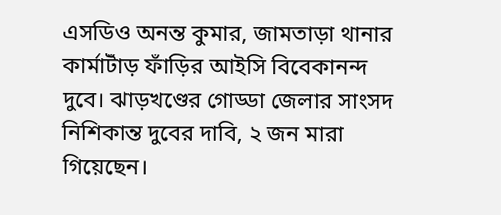এসডিও অনন্ত কুমার, জামতাড়া থানার কার্মাটাঁড় ফাঁড়ির আইসি বিবেকানন্দ দুবে। ঝাড়খণ্ডের গোড্ডা জেলার সাংসদ নিশিকান্ত দুবের দাবি, ২ জন মারা গিয়েছেন।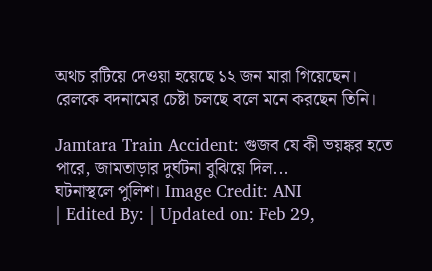অথচ রটিয়ে দেওয়া হয়েছে ১২ জন মারা গিয়েছেন। রেলকে বদনামের চেষ্টা চলছে বলে মনে করছেন তিনি।

Jamtara Train Accident: গুজব যে কী ভয়ঙ্কর হতে পারে, জামতাড়ার দুর্ঘটনা বুঝিয়ে দিল...
ঘটনাস্থলে পুলিশ। Image Credit: ANI
| Edited By: | Updated on: Feb 29,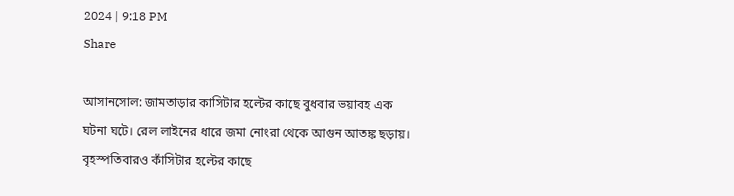2024 | 9:18 PM
Share

আসানসোল: জামতাড়ার কাসিটার হল্টের কাছে বুধবার ভয়াবহ এক ঘটনা ঘটে। রেল লাইনের ধারে জমা নোংরা থেকে আগুন আতঙ্ক ছড়ায়। বৃহস্পতিবারও কাঁসিটার হল্টের কাছে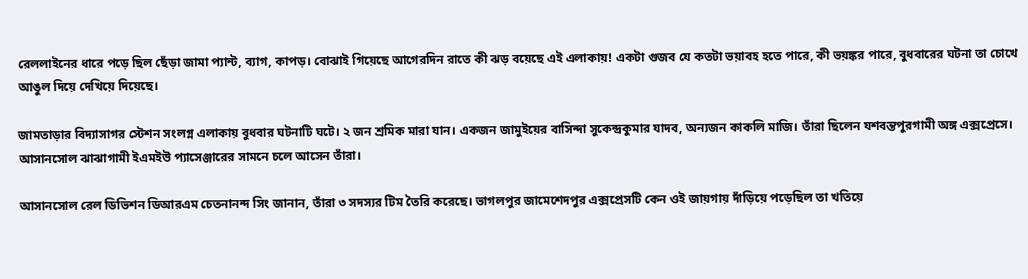রেললাইনের ধারে পড়ে ছিল ছেঁড়া জামা প্যান্ট, ব্যাগ, কাপড়। বোঝাই গিয়েছে আগেরদিন রাতে কী ঝড় বয়েছে এই এলাকায়! একটা গুজব যে কতটা ভয়াবহ হতে পারে, কী ভয়ঙ্কর পারে, বুধবারের ঘটনা তা চোখে আঙুল দিয়ে দেখিয়ে দিয়েছে।

জামতাড়ার বিদ্যাসাগর স্টেশন সংলগ্ন এলাকায় বুধবার ঘটনাটি ঘটে। ২ জন শ্রমিক মারা যান। একজন জামুইয়ের বাসিন্দা সুকেন্দ্রকুমার যাদব, অন্যজন কাকলি মাজি। তাঁরা ছিলেন যশবন্তপুরগামী অঙ্গ এক্সপ্রেসে। আসানসোল ঝাঝাগামী ইএমইউ প্যাসেঞ্জারের সামনে চলে আসেন তাঁরা।

আসানসোল রেল ডিভিশন ডিআরএম চেতনানন্দ সিং জানান, তাঁরা ৩ সদস্যর টিম তৈরি করেছে। ভাগলপুর জামেশেদপুর এক্সপ্রেসটি কেন ওই জায়গায় দাঁড়িয়ে পড়েছিল তা খতিয়ে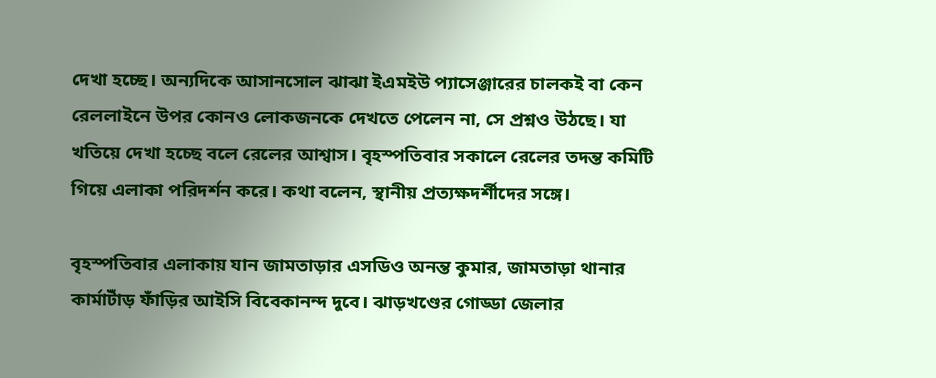দেখা হচ্ছে। অন্যদিকে আসানসোল ঝাঝা ইএমইউ প্যাসেঞ্জারের চালকই বা কেন রেললাইনে উপর কোনও লোকজনকে দেখতে পেলেন না, সে প্রশ্নও উঠছে। যা খতিয়ে দেখা হচ্ছে বলে রেলের আশ্বাস। বৃহস্পতিবার সকালে রেলের তদন্ত কমিটি গিয়ে এলাকা পরিদর্শন করে। কথা বলেন, স্থানীয় প্রত্যক্ষদর্শীদের সঙ্গে।

বৃহস্পতিবার এলাকায় যান জামতাড়ার এসডিও অনন্ত কুমার, জামতাড়া থানার কার্মাটাঁড় ফাঁড়ির আইসি বিবেকানন্দ দুবে। ঝাড়খণ্ডের গোড্ডা জেলার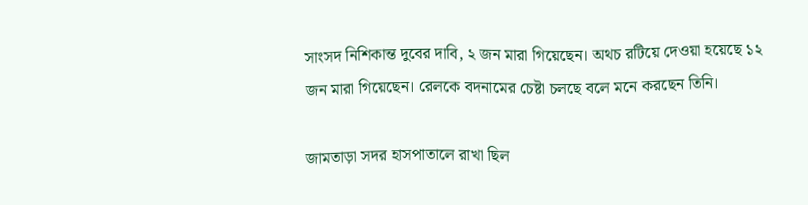সাংসদ নিশিকান্ত দুবের দাবি, ২ জন মারা গিয়েছেন। অথচ রটিয়ে দেওয়া হয়েছে ১২ জন মারা গিয়েছেন। রেলকে বদনামের চেষ্টা চলছে বলে মনে করছেন তিনি।

জামতাড়া সদর হাসপাতালে রাখা ছিল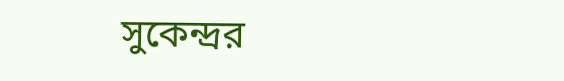সুকেন্দ্রর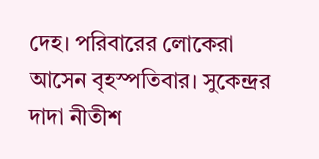দেহ। পরিবারের লোকেরা আসেন বৃহস্পতিবার। সুকেন্দ্রর দাদা নীতীশ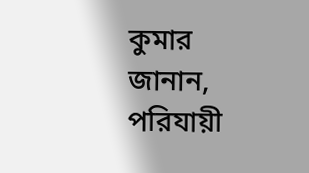কুমার জানান, পরিযায়ী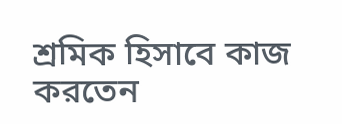শ্রমিক হিসাবে কাজ করতেন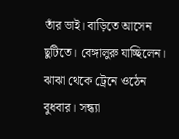তাঁর ভাই। বাড়িতে আসেন ছুটিতে। বেঙ্গালুরু যাচ্ছিলেন। ঝাঝা থেকে ট্রেনে ওঠেন বুধবার। সন্ধ্যা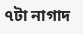৭টা নাগাদ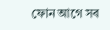ফোন আগে সব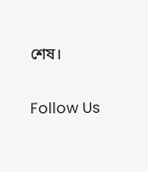শেষ।

Follow Us